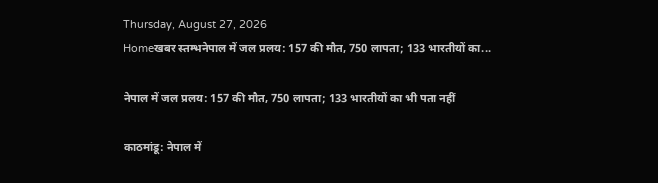Thursday, August 27, 2026
Homeखबर स्तम्भनेपाल में जल प्रलय: 157 की मौत, 750 लापता; 133 भारतीयों का...

नेपाल में जल प्रलय: 157 की मौत, 750 लापता; 133 भारतीयों का भी पता नहीं

काठमांडू: नेपाल में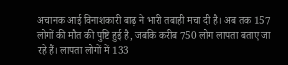अचानक आई विनाशकारी बाढ़ ने भारी तबाही मचा दी है। अब तक 157 लोगों की मौत की पुष्टि हुई है, जबकि करीब 750 लोग लापता बताए जा रहे हैं। लापता लोगों में 133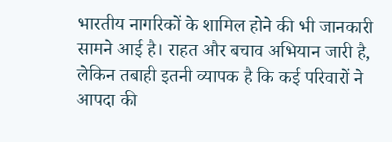भारतीय नागरिकों के शामिल होने की भी जानकारी सामने आई है। राहत और बचाव अभियान जारी है, लेकिन तबाही इतनी व्यापक है कि कई परिवारों ने आपदा की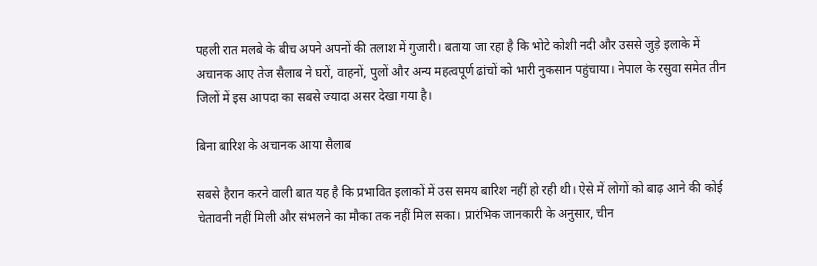पहली रात मलबे के बीच अपने अपनों की तलाश में गुजारी। बताया जा रहा है कि भोटे कोशी नदी और उससे जुड़े इलाके में अचानक आए तेज सैलाब ने घरों, वाहनों, पुलों और अन्य महत्वपूर्ण ढांचों को भारी नुकसान पहुंचाया। नेपाल के रसुवा समेत तीन जिलों में इस आपदा का सबसे ज्यादा असर देखा गया है।

बिना बारिश के अचानक आया सैलाब

सबसे हैरान करने वाली बात यह है कि प्रभावित इलाकों में उस समय बारिश नहीं हो रही थी। ऐसे में लोगों को बाढ़ आने की कोई चेतावनी नहीं मिली और संभलने का मौका तक नहीं मिल सका। प्रारंभिक जानकारी के अनुसार, चीन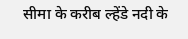सीमा के करीब ल्हेंडे नदी के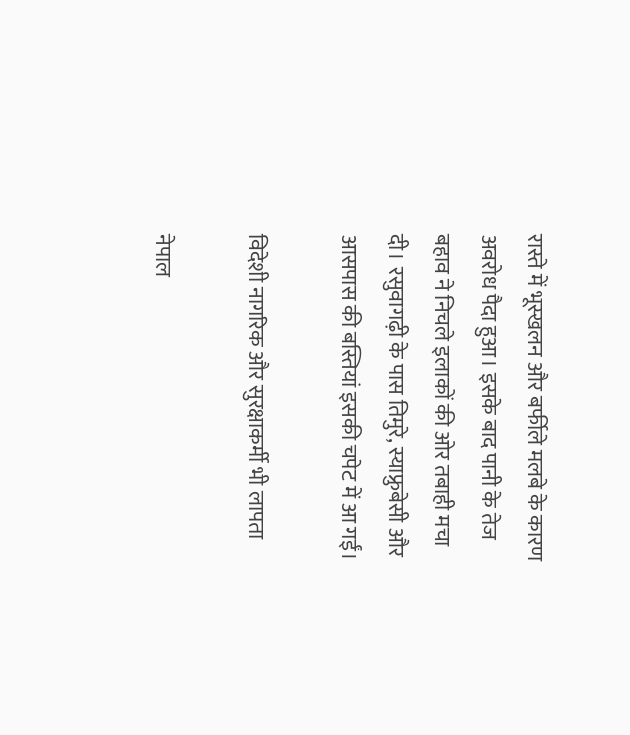रास्ते में भूस्खलन और बर्फीले मलबे के कारण अवरोध पैदा हुआ। इसके बाद पानी के तेज बहाव ने निचले इलाकों की ओर तबाही मचा दी। रसुवागढ़ी के पास तिमुरे, स्याफ्रुबेसी और आसपास की बस्तियां इसकी चपेट में आ गईं।

विदेशी नागरिक और सुरक्षाकर्मी भी लापता

नेपाल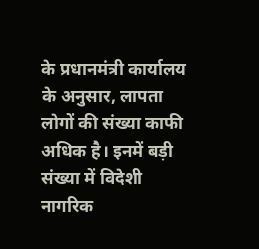के प्रधानमंत्री कार्यालय के अनुसार, लापता लोगों की संख्या काफी अधिक है। इनमें बड़ी संख्या में विदेशी नागरिक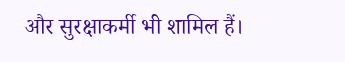और सुरक्षाकर्मी भी शामिल हैं।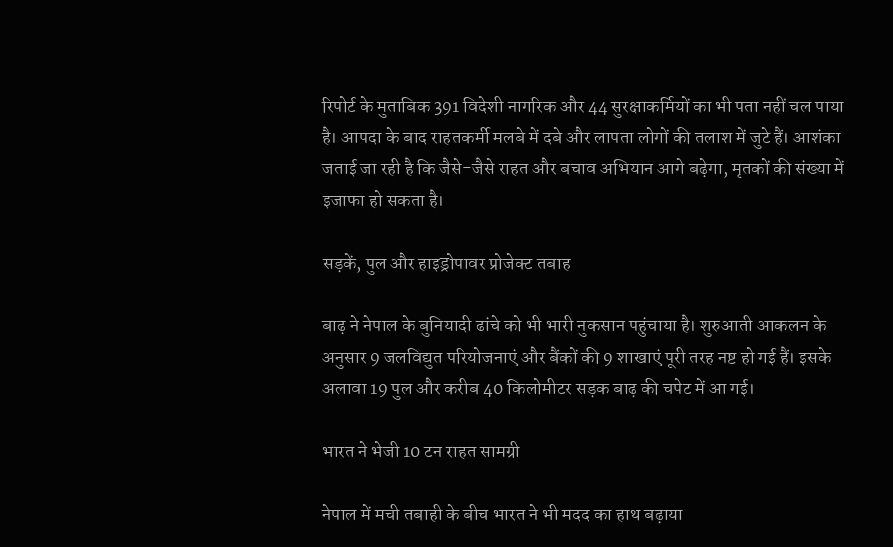रिपोर्ट के मुताबिक 391 विदेशी नागरिक और 44 सुरक्षाकर्मियों का भी पता नहीं चल पाया है। आपदा के बाद राहतकर्मी मलबे में दबे और लापता लोगों की तलाश में जुटे हैं। आशंका जताई जा रही है कि जैसे-जैसे राहत और बचाव अभियान आगे बढ़ेगा, मृतकों की संख्या में इजाफा हो सकता है।

सड़कें, पुल और हाइड्रोपावर प्रोजेक्ट तबाह

बाढ़ ने नेपाल के बुनियादी ढांचे को भी भारी नुकसान पहुंचाया है। शुरुआती आकलन के अनुसार 9 जलविद्युत परियोजनाएं और बैंकों की 9 शाखाएं पूरी तरह नष्ट हो गई हैं। इसके अलावा 19 पुल और करीब 40 किलोमीटर सड़क बाढ़ की चपेट में आ गई।

भारत ने भेजी 10 टन राहत सामग्री

नेपाल में मची तबाही के बीच भारत ने भी मदद का हाथ बढ़ाया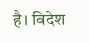है। विदेश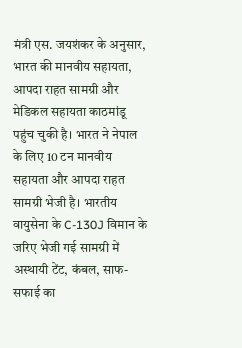मंत्री एस. जयशंकर के अनुसार, भारत की मानवीय सहायता, आपदा राहत सामग्री और मेडिकल सहायता काठमांडू पहुंच चुकी है। भारत ने नेपाल के लिए 10 टन मानवीय सहायता और आपदा राहत सामग्री भेजी है। भारतीय वायुसेना के C-130J विमान के जरिए भेजी गई सामग्री में अस्थायी टेंट, कंबल, साफ-सफाई का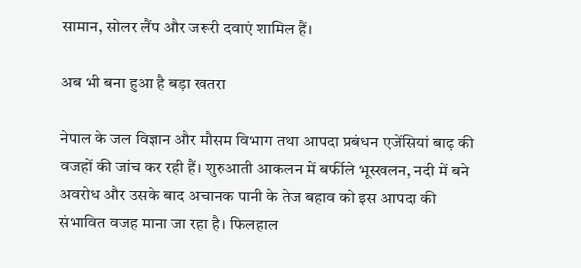सामान, सोलर लैंप और जरूरी दवाएं शामिल हैं।

अब भी बना हुआ है बड़ा खतरा

नेपाल के जल विज्ञान और मौसम विभाग तथा आपदा प्रबंधन एजेंसियां बाढ़ की वजहों की जांच कर रही हैं। शुरुआती आकलन में बर्फीले भूस्खलन, नदी में बने अवरोध और उसके बाद अचानक पानी के तेज बहाव को इस आपदा की संभावित वजह माना जा रहा है। फिलहाल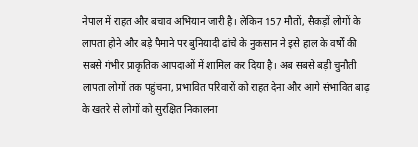नेपाल में राहत और बचाव अभियान जारी है। लेकिन 157 मौतों, सैकड़ों लोगों के लापता होने और बड़े पैमाने पर बुनियादी ढांचे के नुकसान ने इसे हाल के वर्षों की सबसे गंभीर प्राकृतिक आपदाओं में शामिल कर दिया है। अब सबसे बड़ी चुनौती लापता लोगों तक पहुंचना, प्रभावित परिवारों को राहत देना और आगे संभावित बाढ़ के खतरे से लोगों को सुरक्षित निकालना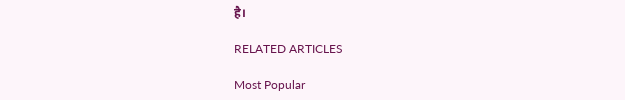है।

RELATED ARTICLES

Most Popular